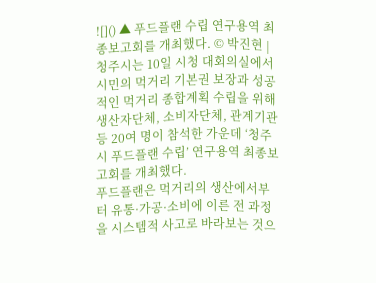![]() ▲ 푸드플랜 수립 연구용역 최종보고회를 개최했다. © 박진현 |
청주시는 10일 시청 대회의실에서 시민의 먹거리 기본권 보장과 성공적인 먹거리 종합계획 수립을 위해 생산자단체, 소비자단체, 관계기관 등 20여 명이 참석한 가운데 ‘청주시 푸드플랜 수립’ 연구용역 최종보고회를 개최했다.
푸드플랜은 먹거리의 생산에서부터 유통·가공·소비에 이른 전 과정을 시스템적 사고로 바라보는 것으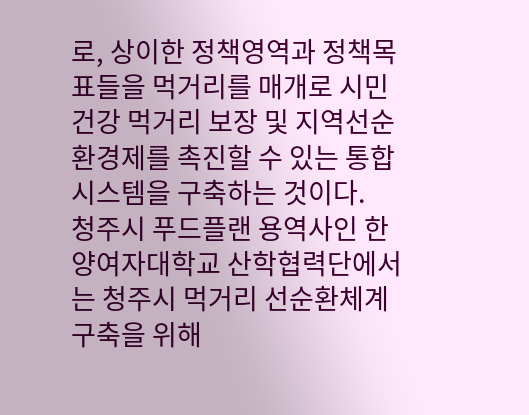로, 상이한 정책영역과 정책목표들을 먹거리를 매개로 시민 건강 먹거리 보장 및 지역선순환경제를 촉진할 수 있는 통합시스템을 구축하는 것이다.
청주시 푸드플랜 용역사인 한양여자대학교 산학협력단에서는 청주시 먹거리 선순환체계 구축을 위해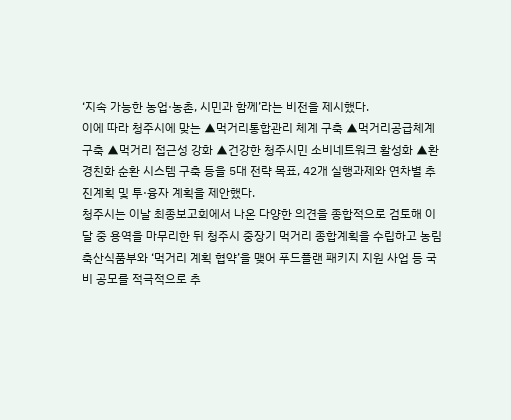‘지속 가능한 농업·농촌, 시민과 함께’라는 비전을 제시했다.
이에 따라 청주시에 맞는 ▲먹거리통합관리 체계 구축 ▲먹거리공급체계 구축 ▲먹거리 접근성 강화 ▲건강한 청주시민 소비네트워크 활성화 ▲환경친화 순환 시스템 구축 등을 5대 전략 목표, 42개 실행과제와 연차별 추진계획 및 투·융자 계획을 제안했다.
청주시는 이날 최종보고회에서 나온 다양한 의견을 종합적으로 검토해 이달 중 용역을 마무리한 뒤 청주시 중장기 먹거리 종합계획을 수립하고 농림축산식품부와 ‘먹거리 계획 협약’을 맺어 푸드플랜 패키지 지원 사업 등 국비 공모를 적극적으로 추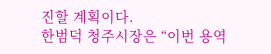진할 계획이다.
한범덕 청주시장은 “이번 용역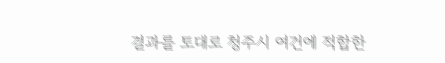결과를 토대로 청주시 여건에 적합한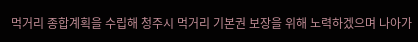먹거리 종합계획을 수립해 청주시 먹거리 기본권 보장을 위해 노력하겠으며 나아가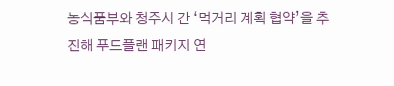농식품부와 청주시 간 ‘먹거리 계획 협약’을 추진해 푸드플랜 패키지 연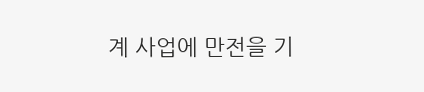계 사업에 만전을 기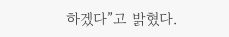하겠다”고 밝혔다.